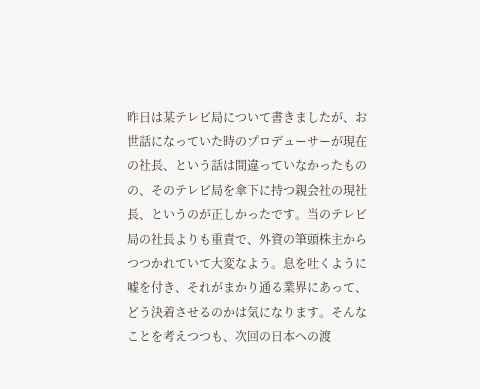昨日は某テレビ局について書きましたが、お世話になっていた時のプロデューサーが現在の社長、という話は間違っていなかったものの、そのテレビ局を傘下に持つ親会社の現社長、というのが正しかったです。当のテレビ局の社長よりも重責で、外資の筆頭株主からつつかれていて大変なよう。息を吐くように嘘を付き、それがまかり通る業界にあって、どう決着させるのかは気になります。そんなことを考えつつも、次回の日本への渡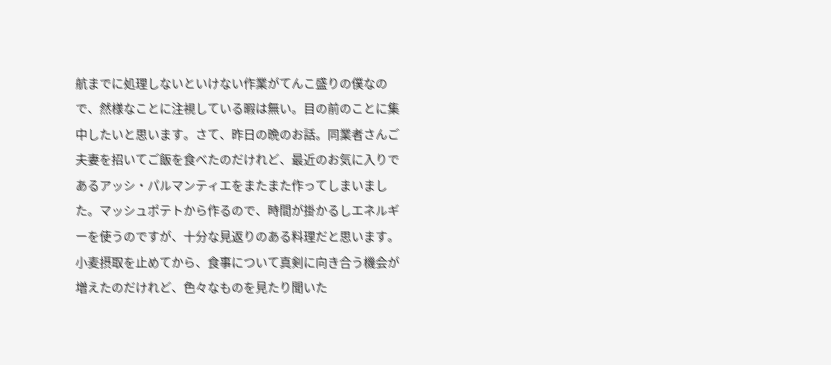航までに処理しないといけない作業がてんこ盛りの僕なので、然様なことに注視している暇は無い。目の前のことに集中したいと思います。さて、昨日の晩のお話。同業者さんご夫妻を招いてご飯を食べたのだけれど、最近のお気に入りであるアッシ・パルマンティエをまたまた作ってしまいました。マッシュポテトから作るので、時間が掛かるしエネルギーを使うのですが、十分な見返りのある料理だと思います。小麦摂取を止めてから、食事について真剣に向き合う機会が増えたのだけれど、色々なものを見たり聞いた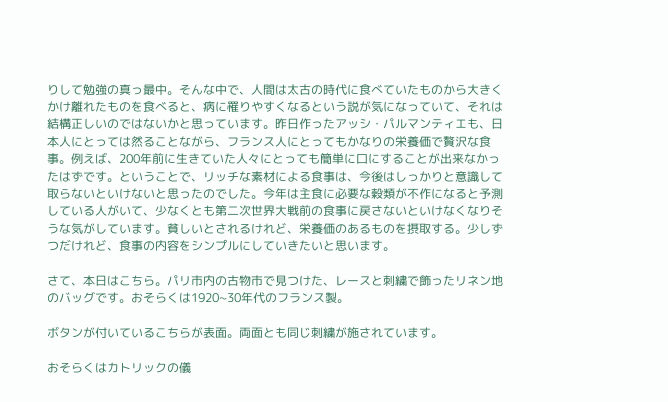りして勉強の真っ最中。そんな中で、人間は太古の時代に食べていたものから大きくかけ離れたものを食べると、病に罹りやすくなるという説が気になっていて、それは結構正しいのではないかと思っています。昨日作ったアッシ・パルマンティエも、日本人にとっては然ることながら、フランス人にとってもかなりの栄養価で贅沢な食事。例えば、200年前に生きていた人々にとっても簡単に口にすることが出来なかったはずです。ということで、リッチな素材による食事は、今後はしっかりと意識して取らないといけないと思ったのでした。今年は主食に必要な穀類が不作になると予測している人がいて、少なくとも第二次世界大戦前の食事に戻さないといけなくなりそうな気がしています。貧しいとされるけれど、栄養価のあるものを摂取する。少しずつだけれど、食事の内容をシンプルにしていきたいと思います。

さて、本日はこちら。パリ市内の古物市で見つけた、レースと刺繍で飾ったリネン地のバッグです。おそらくは1920~30年代のフランス製。

ボタンが付いているこちらが表面。両面とも同じ刺繍が施されています。

おそらくはカトリックの儀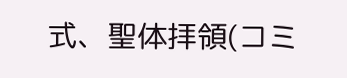式、聖体拝領(コミ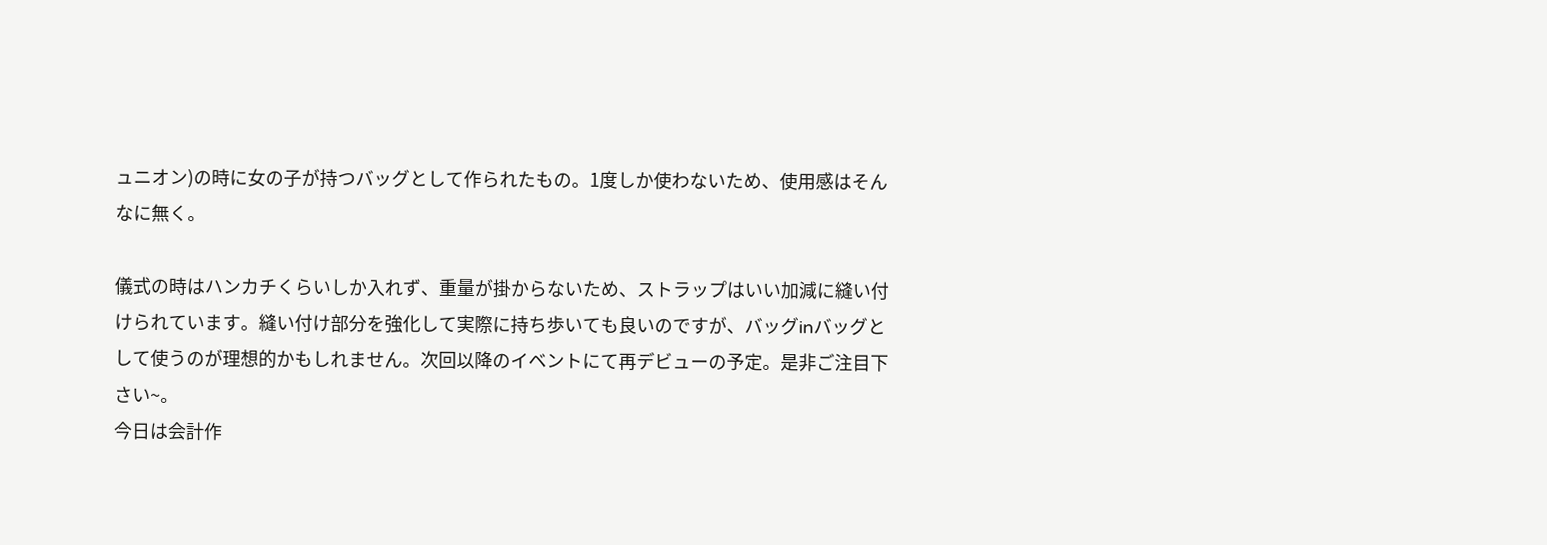ュニオン)の時に女の子が持つバッグとして作られたもの。1度しか使わないため、使用感はそんなに無く。

儀式の時はハンカチくらいしか入れず、重量が掛からないため、ストラップはいい加減に縫い付けられています。縫い付け部分を強化して実際に持ち歩いても良いのですが、バッグinバッグとして使うのが理想的かもしれません。次回以降のイベントにて再デビューの予定。是非ご注目下さい~。
今日は会計作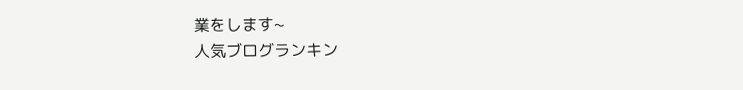業をします~
人気ブログランキン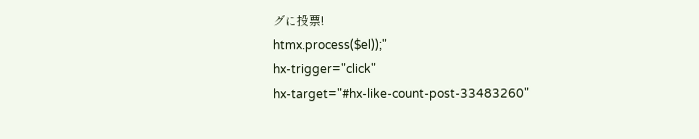グに投票!
htmx.process($el));"
hx-trigger="click"
hx-target="#hx-like-count-post-33483260"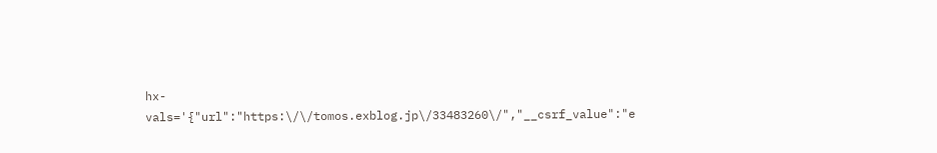hx-vals='{"url":"https:\/\/tomos.exblog.jp\/33483260\/","__csrf_value":"e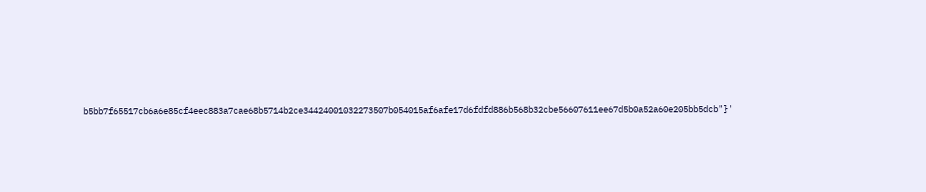b5bb7f65517cb6a6e85cf4eec883a7cae68b5714b2ce34424001032273507b054015af6afe17d6fdfd886b568b32cbe56607611ee67d5b0a52a60e205bb5dcb"}'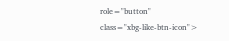role="button"
class="xbg-like-btn-icon">